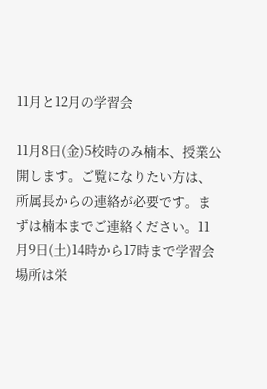11月と12月の学習会

11月8日(金)5校時のみ楠本、授業公開します。ご覧になりたい方は、所属長からの連絡が必要です。まずは楠本までご連絡ください。11月9日(土)14時から17時まで学習会 場所は栄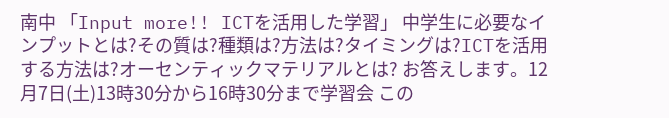南中 「Input more!! ICTを活用した学習」 中学生に必要なインプットとは?その質は?種類は?方法は?タイミングは?ICTを活用する方法は?オーセンティックマテリアルとは? お答えします。12月7日(土)13時30分から16時30分まで学習会 この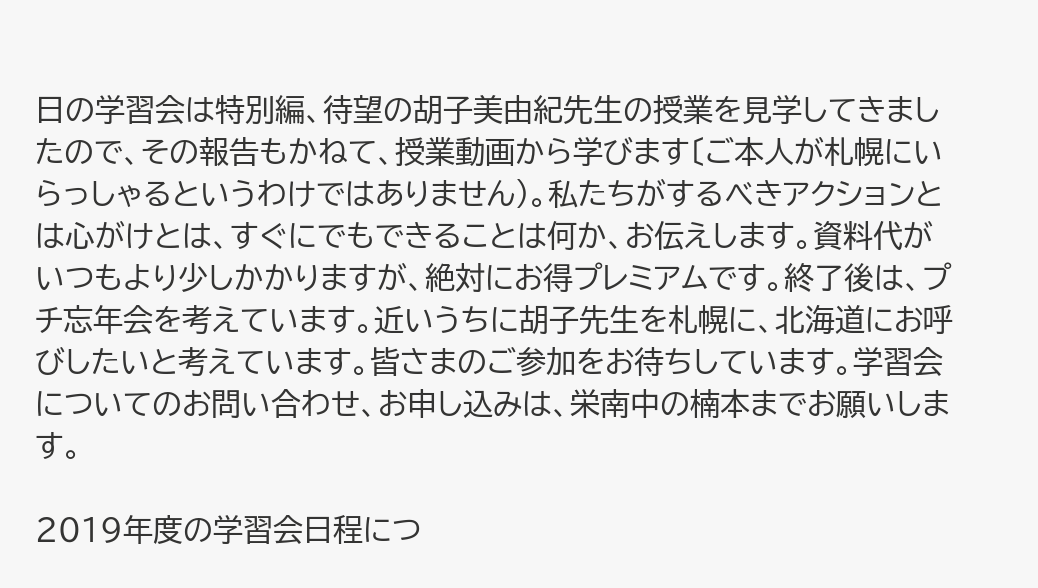日の学習会は特別編、待望の胡子美由紀先生の授業を見学してきましたので、その報告もかねて、授業動画から学びます〔ご本人が札幌にいらっしゃるというわけではありません)。私たちがするべきアクションとは心がけとは、すぐにでもできることは何か、お伝えします。資料代がいつもより少しかかりますが、絶対にお得プレミアムです。終了後は、プチ忘年会を考えています。近いうちに胡子先生を札幌に、北海道にお呼びしたいと考えています。皆さまのご参加をお待ちしています。学習会についてのお問い合わせ、お申し込みは、栄南中の楠本までお願いします。

2019年度の学習会日程につ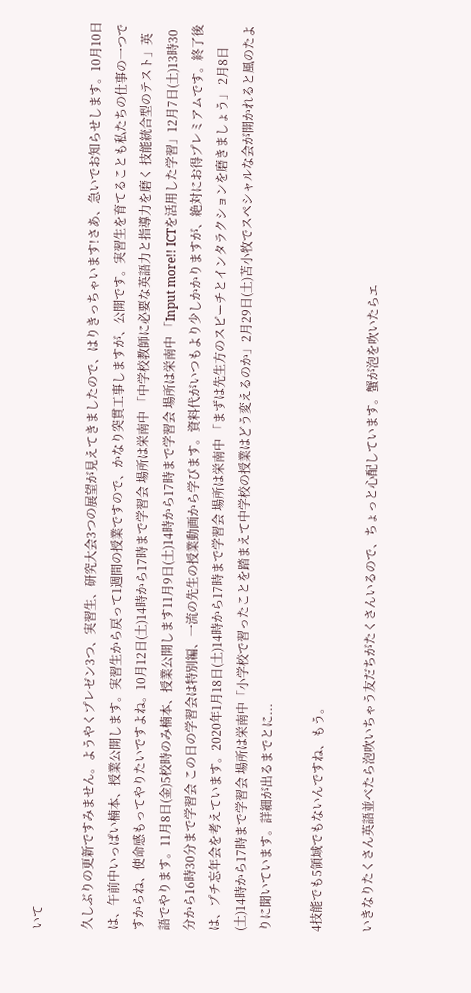いて

久しぶりの更新ですみません。ようやくプレゼン3つ、実習生、研究大会3つの展望が見えてきましたので、はりきっちゃいます!さあ、急いでお知らせします。10月10日は、午前中いっぱい楠本、授業公開します。実習生から戻って1週間の授業ですので、かなり突貫工事しますが、公開です。実習生を育てることも私たちの仕事の一つですからね、使命感もってやりたいですよね。10月12日(土)14時から17時まで学習会 場所は栄南中 「中学校教師に必要な英語力と指導力を磨く 技能統合型のテスト」英語でやります。11月8日(金)5校時のみ楠本、授業公開します11月9日(土)14時から17時まで学習会 場所は栄南中 「Input more!! ICTを活用した学習」12月7日(土)13時30分から16時30分まで学習会 この日の学習会は特別編、一流の先生の授業動画から学びます。資料代がいつもより少しかかりますが、絶対にお得プレミアムです。終了後は、プチ忘年会を考えています。2020年1月18日(土)14時から17時まで学習会 場所は栄南中 「まずは先生方のスピーチとインタラクションを磨きましょう」 2月8日(土)14時から17時まで学習会 場所は栄南中「小学校で習ったことを踏まえて中学校の授業はどう変えるのか」2月29日(土)苫小牧でスペシャルな会が開かれると風のたよりに聞いています。詳細が出るまでとに...

4技能でも5領域でもないんですね、もう。

いきなりたくさん英語並べたら泡吹いちゃう友だちがたくさんいるので、ちょっと心配しています。蟹が泡を吹いたらエ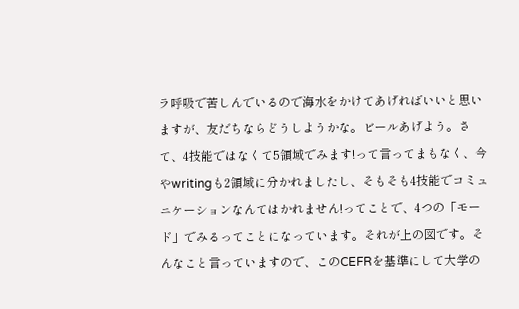ラ呼吸で苦しんでいるので海水をかけてあげればいいと思いますが、友だちならどうしようかな。ビールあげよう。さて、4技能ではなくて5領域でみます!って言ってまもなく、今やwritingも2領域に分かれましたし、そもそも4技能でコミュニケーションなんてはかれません!ってことで、4つの「モード」でみるってことになっています。それが上の図です。そんなこと言っていますので、このCEFRを基準にして大学の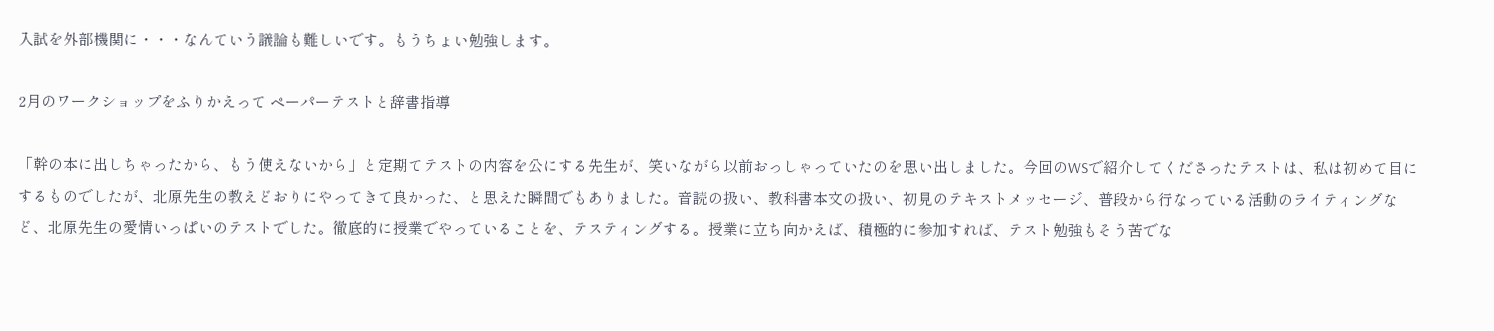入試を外部機関に・・・なんていう議論も難しいです。もうちょい勉強します。

2月のワークショップをふりかえって ペーパーテストと辞書指導

「幹の本に出しちゃったから、もう使えないから」と定期てテストの内容を公にする先生が、笑いながら以前おっしゃっていたのを思い出しました。今回のWSで紹介してくださったテストは、私は初めて目にするものでしたが、北原先生の教えどおりにやってきて良かった、と思えた瞬間でもありました。音読の扱い、教科書本文の扱い、初見のテキストメッセージ、普段から行なっている活動のライティングなど、北原先生の愛情いっぱいのテストでした。徹底的に授業でやっていることを、テスティングする。授業に立ち向かえば、積極的に参加すれば、テスト勉強もそう苦でな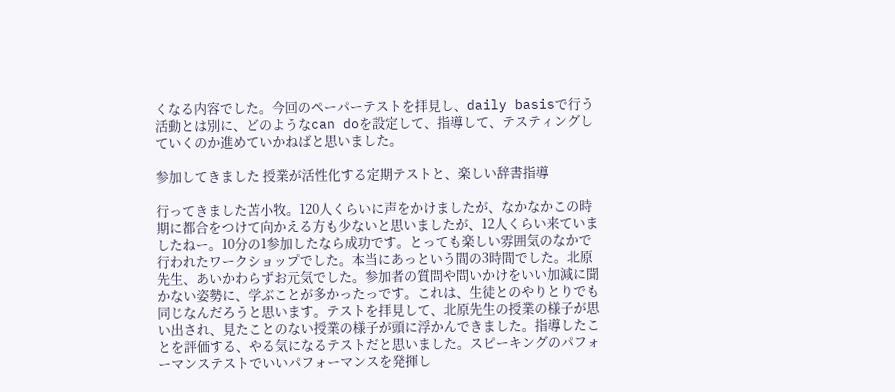くなる内容でした。今回のペーパーテストを拝見し、daily basisで行う活動とは別に、どのようなcan doを設定して、指導して、テスティングしていくのか進めていかねばと思いました。

参加してきました 授業が活性化する定期テストと、楽しい辞書指導

行ってきました苫小牧。120人くらいに声をかけましたが、なかなかこの時期に都合をつけて向かえる方も少ないと思いましたが、12人くらい来ていましたねー。10分の1参加したなら成功です。とっても楽しい雰囲気のなかで行われたワークショップでした。本当にあっという間の3時間でした。北原先生、あいかわらずお元気でした。参加者の質問や問いかけをいい加減に聞かない姿勢に、学ぶことが多かったっです。これは、生徒とのやりとりでも同じなんだろうと思います。テストを拝見して、北原先生の授業の様子が思い出され、見たことのない授業の様子が頭に浮かんできました。指導したことを評価する、やる気になるテストだと思いました。スピーキングのパフォーマンステストでいいパフォーマンスを発揮し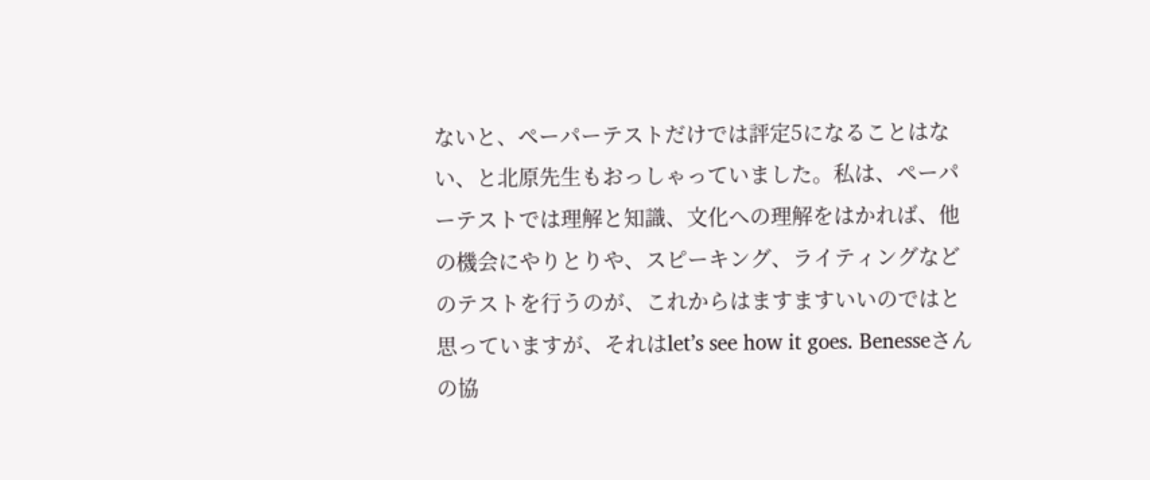ないと、ペーパーテストだけでは評定5になることはない、と北原先生もおっしゃっていました。私は、ペーパーテストでは理解と知識、文化への理解をはかれば、他の機会にやりとりや、スピーキング、ライティングなどのテストを行うのが、これからはますますいいのではと思っていますが、それはlet’s see how it goes. Benesseさんの協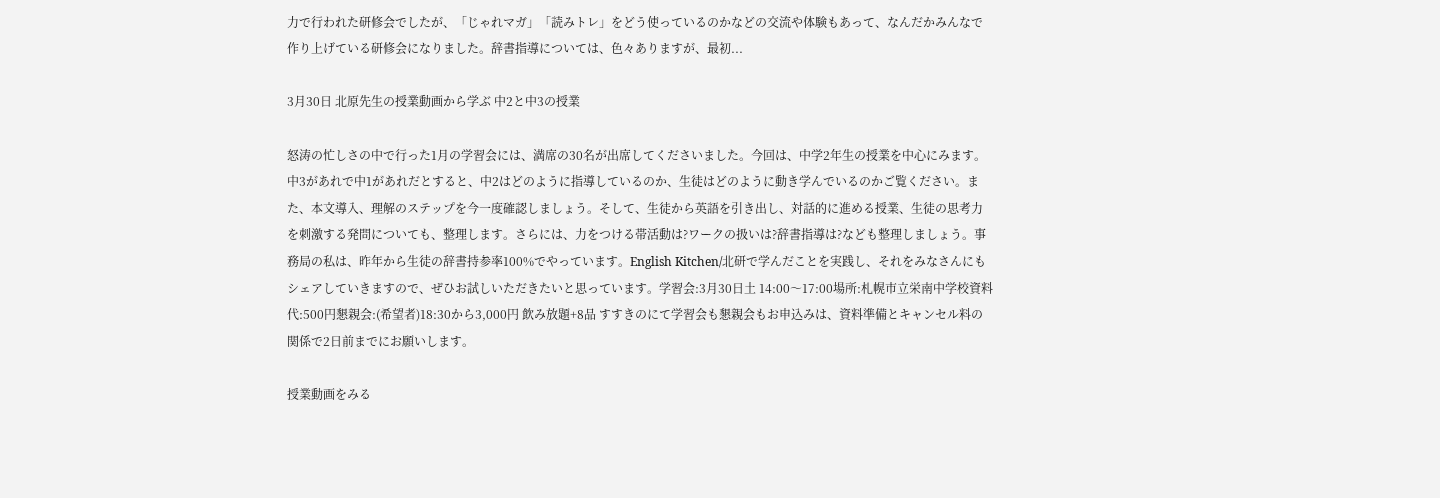力で行われた研修会でしたが、「じゃれマガ」「読みトレ」をどう使っているのかなどの交流や体験もあって、なんだかみんなで作り上げている研修会になりました。辞書指導については、色々ありますが、最初...

3月30日 北原先生の授業動画から学ぶ 中2と中3の授業

怒涛の忙しさの中で行った1月の学習会には、満席の30名が出席してくださいました。今回は、中学2年生の授業を中心にみます。中3があれで中1があれだとすると、中2はどのように指導しているのか、生徒はどのように動き学んでいるのかご覧ください。また、本文導入、理解のステップを今一度確認しましょう。そして、生徒から英語を引き出し、対話的に進める授業、生徒の思考力を刺激する発問についても、整理します。さらには、力をつける帯活動は?ワークの扱いは?辞書指導は?なども整理しましょう。事務局の私は、昨年から生徒の辞書持参率100%でやっています。English Kitchen/北研で学んだことを実践し、それをみなさんにもシェアしていきますので、ぜひお試しいただきたいと思っています。学習会:3月30日土 14:00〜17:00場所:札幌市立栄南中学校資料代:500円懇親会:(希望者)18:30から3,000円 飲み放題+8品 すすきのにて学習会も懇親会もお申込みは、資料準備とキャンセル料の関係で2日前までにお願いします。

授業動画をみる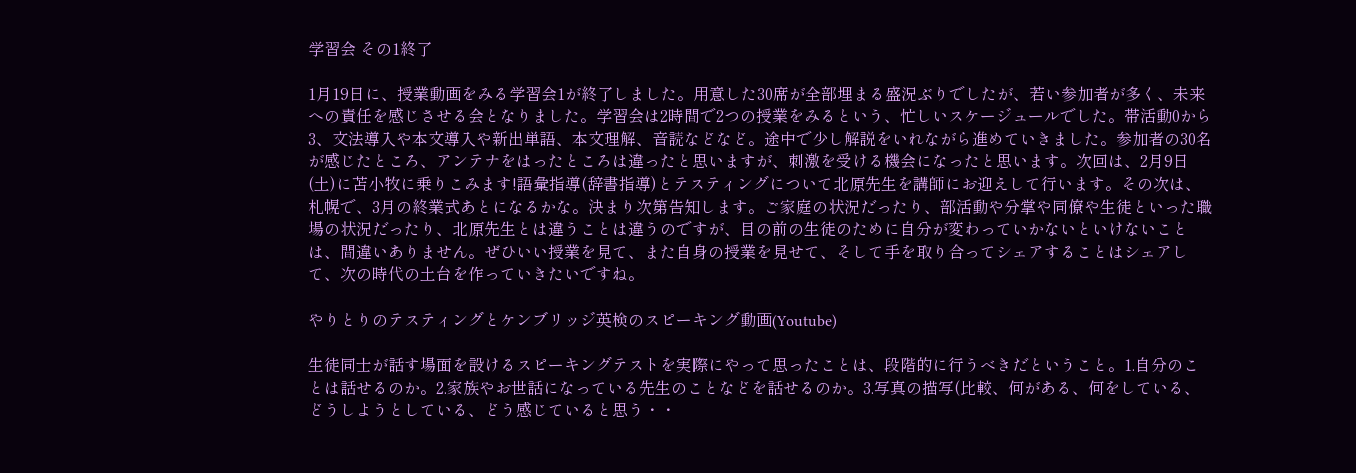学習会 その1終了

1月19日に、授業動画をみる学習会1が終了しました。用意した30席が全部埋まる盛況ぶりでしたが、若い参加者が多く、未来への責任を感じさせる会となりました。学習会は2時間で2つの授業をみるという、忙しいスケージュールでした。帯活動0から3、文法導入や本文導入や新出単語、本文理解、音読などなど。途中で少し解説をいれながら進めていきました。参加者の30名が感じたところ、アンテナをはったところは違ったと思いますが、刺激を受ける機会になったと思います。次回は、2月9日(土)に苫小牧に乗りこみます!語彙指導(辞書指導)とテスティングについて北原先生を講師にお迎えして行います。その次は、札幌で、3月の終業式あとになるかな。決まり次第告知します。ご家庭の状況だったり、部活動や分掌や同僚や生徒といった職場の状況だったり、北原先生とは違うことは違うのですが、目の前の生徒のために自分が変わっていかないといけないことは、間違いありません。ぜひいい授業を見て、また自身の授業を見せて、そして手を取り合ってシェアすることはシェアして、次の時代の土台を作っていきたいですね。

やりとりのテスティングとケンブリッジ英検のスピーキング動画(Youtube)

生徒同士が話す場面を設けるスピーキングテストを実際にやって思ったことは、段階的に行うべきだということ。1.自分のことは話せるのか。2.家族やお世話になっている先生のことなどを話せるのか。3.写真の描写(比較、何がある、何をしている、どうしようとしている、どう感じていると思う・・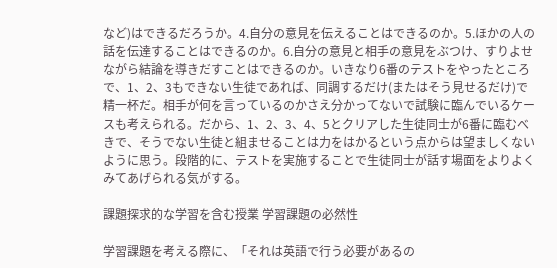など)はできるだろうか。4.自分の意見を伝えることはできるのか。5.ほかの人の話を伝達することはできるのか。6.自分の意見と相手の意見をぶつけ、すりよせながら結論を導きだすことはできるのか。いきなり6番のテストをやったところで、1、2、3もできない生徒であれば、同調するだけ(またはそう見せるだけ)で精一杯だ。相手が何を言っているのかさえ分かってないで試験に臨んでいるケースも考えられる。だから、1、2、3、4、5とクリアした生徒同士が6番に臨むべきで、そうでない生徒と組ませることは力をはかるという点からは望ましくないように思う。段階的に、テストを実施することで生徒同士が話す場面をよりよくみてあげられる気がする。

課題探求的な学習を含む授業 学習課題の必然性

学習課題を考える際に、「それは英語で行う必要があるの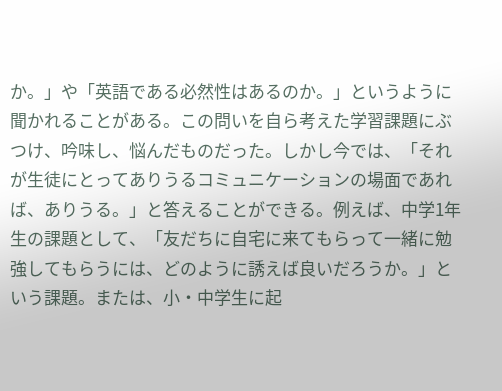か。」や「英語である必然性はあるのか。」というように聞かれることがある。この問いを自ら考えた学習課題にぶつけ、吟味し、悩んだものだった。しかし今では、「それが生徒にとってありうるコミュニケーションの場面であれば、ありうる。」と答えることができる。例えば、中学1年生の課題として、「友だちに自宅に来てもらって一緒に勉強してもらうには、どのように誘えば良いだろうか。」という課題。または、小・中学生に起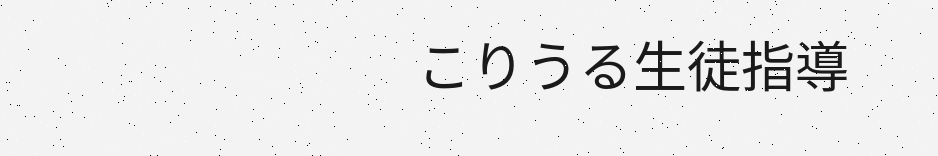こりうる生徒指導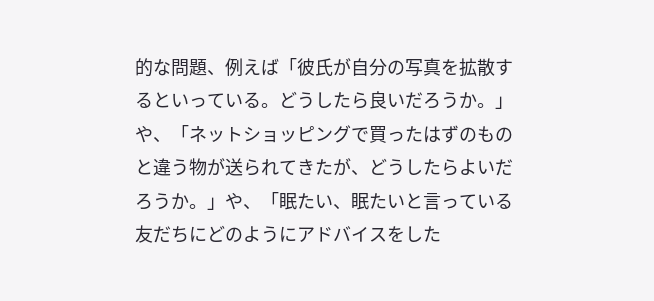的な問題、例えば「彼氏が自分の写真を拡散するといっている。どうしたら良いだろうか。」や、「ネットショッピングで買ったはずのものと違う物が送られてきたが、どうしたらよいだろうか。」や、「眠たい、眠たいと言っている友だちにどのようにアドバイスをした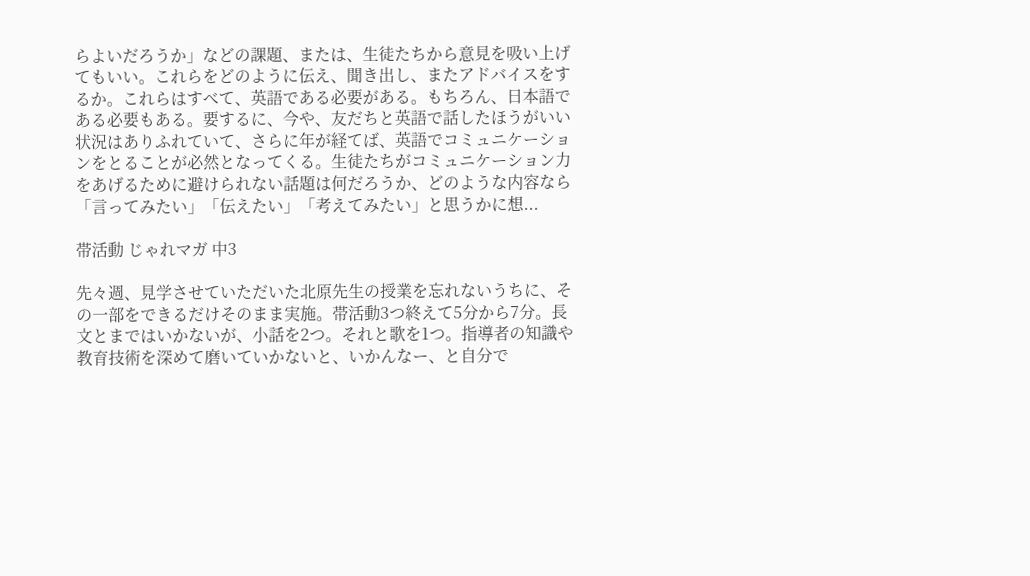らよいだろうか」などの課題、または、生徒たちから意見を吸い上げてもいい。これらをどのように伝え、聞き出し、またアドバイスをするか。これらはすべて、英語である必要がある。もちろん、日本語である必要もある。要するに、今や、友だちと英語で話したほうがいい状況はありふれていて、さらに年が経てば、英語でコミュニケーションをとることが必然となってくる。生徒たちがコミュニケーション力をあげるために避けられない話題は何だろうか、どのような内容なら「言ってみたい」「伝えたい」「考えてみたい」と思うかに想...

帯活動 じゃれマガ 中3

先々週、見学させていただいた北原先生の授業を忘れないうちに、その一部をできるだけそのまま実施。帯活動3つ終えて5分から7分。長文とまではいかないが、小話を2つ。それと歌を1つ。指導者の知識や教育技術を深めて磨いていかないと、いかんなー、と自分で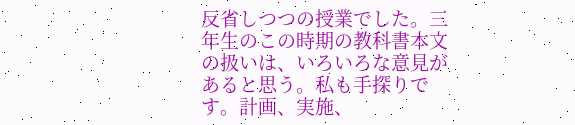反省しつつの授業でした。三年生のこの時期の教科書本文の扱いは、いろいろな意見があると思う。私も手探りです。計画、実施、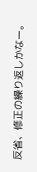反省、修正の繰り返しかなー。